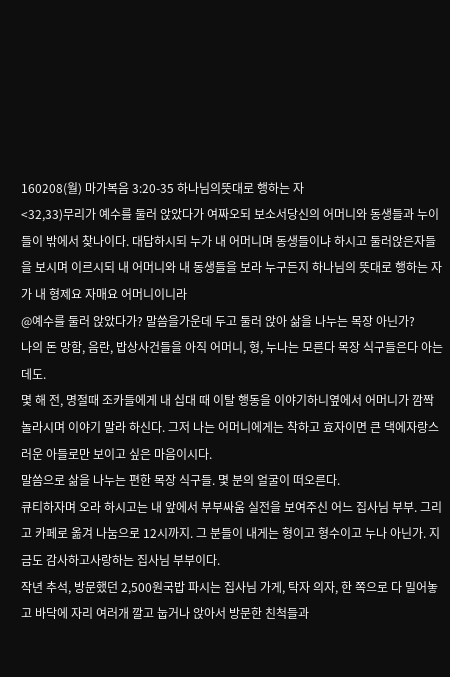160208(월) 마가복음 3:20-35 하나님의뜻대로 행하는 자
<32,33)무리가 예수를 둘러 앉았다가 여짜오되 보소서당신의 어머니와 동생들과 누이들이 밖에서 찾나이다. 대답하시되 누가 내 어머니며 동생들이냐 하시고 둘러앉은자들을 보시며 이르시되 내 어머니와 내 동생들을 보라 누구든지 하나님의 뜻대로 행하는 자가 내 형제요 자매요 어머니이니라
@예수를 둘러 앉았다가? 말씀을가운데 두고 둘러 앉아 삶을 나누는 목장 아닌가?
나의 돈 망함, 음란, 밥상사건들을 아직 어머니, 형, 누나는 모른다 목장 식구들은다 아는데도.
몇 해 전, 명절때 조카들에게 내 십대 때 이탈 행동을 이야기하니옆에서 어머니가 깜짝 놀라시며 이야기 말라 하신다. 그저 나는 어머니에게는 착하고 효자이면 큰 댁에자랑스러운 아들로만 보이고 싶은 마음이시다.
말씀으로 삶을 나누는 편한 목장 식구들. 몇 분의 얼굴이 떠오른다.
큐티하자며 오라 하시고는 내 앞에서 부부싸움 실전을 보여주신 어느 집사님 부부. 그리고 카페로 옮겨 나눔으로 12시까지. 그 분들이 내게는 형이고 형수이고 누나 아닌가. 지금도 감사하고사랑하는 집사님 부부이다.
작년 추석, 방문했던 2,500원국밥 파시는 집사님 가게, 탁자 의자, 한 쪽으로 다 밀어놓고 바닥에 자리 여러개 깔고 눕거나 앉아서 방문한 친척들과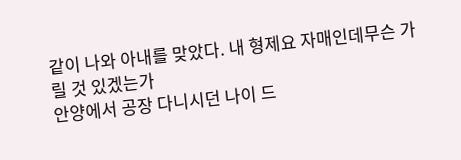같이 나와 아내를 맞았다. 내 형제요 자매인데무슨 가릴 것 있겠는가
안양에서 공장 다니시던 나이 드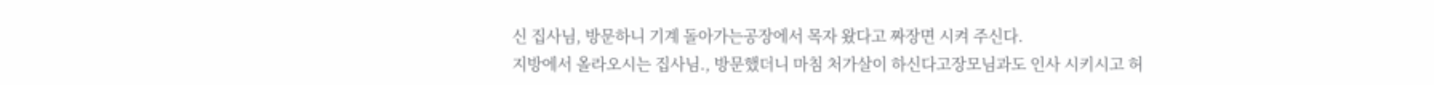신 집사님, 방문하니 기계 돌아가는공장에서 목자 왔다고 짜장면 시켜 주신다.
지방에서 올라오시는 집사님., 방문했더니 마침 처가살이 하신다고장모님과도 인사 시키시고 허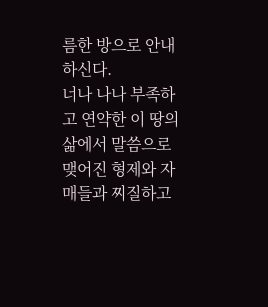름한 방으로 안내하신다.
너나 나나 부족하고 연약한 이 땅의 삶에서 말씀으로 맺어진 형제와 자매들과 찌질하고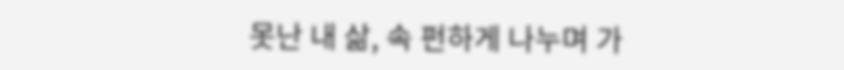못난 내 삶, 속 펀하게 나누며 가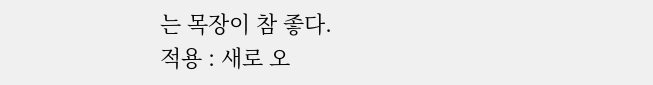는 목장이 참 좋다.
적용 : 새로 오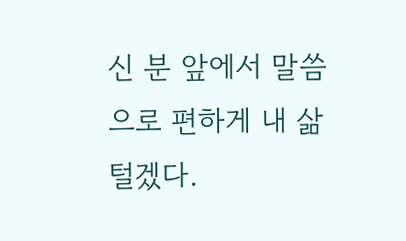신 분 앞에서 말씀으로 편하게 내 삶 털겠다.